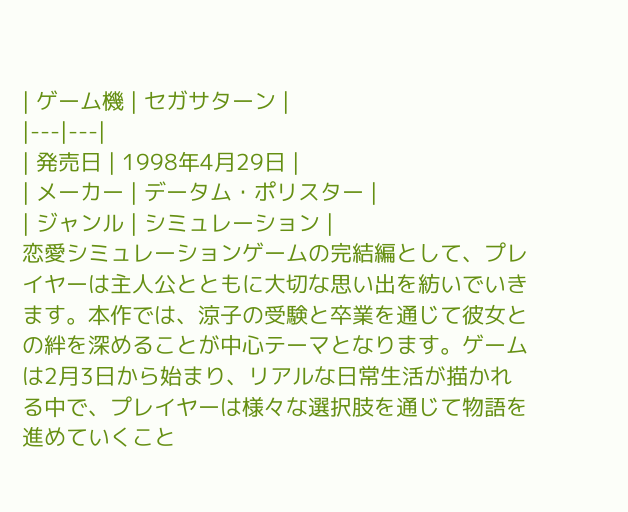| ゲーム機 | セガサターン |
|---|---|
| 発売日 | 1998年4月29日 |
| メーカー | データム・ポリスター |
| ジャンル | シミュレーション |
恋愛シミュレーションゲームの完結編として、プレイヤーは主人公とともに大切な思い出を紡いでいきます。本作では、涼子の受験と卒業を通じて彼女との絆を深めることが中心テーマとなります。ゲームは2月3日から始まり、リアルな日常生活が描かれる中で、プレイヤーは様々な選択肢を通じて物語を進めていくこと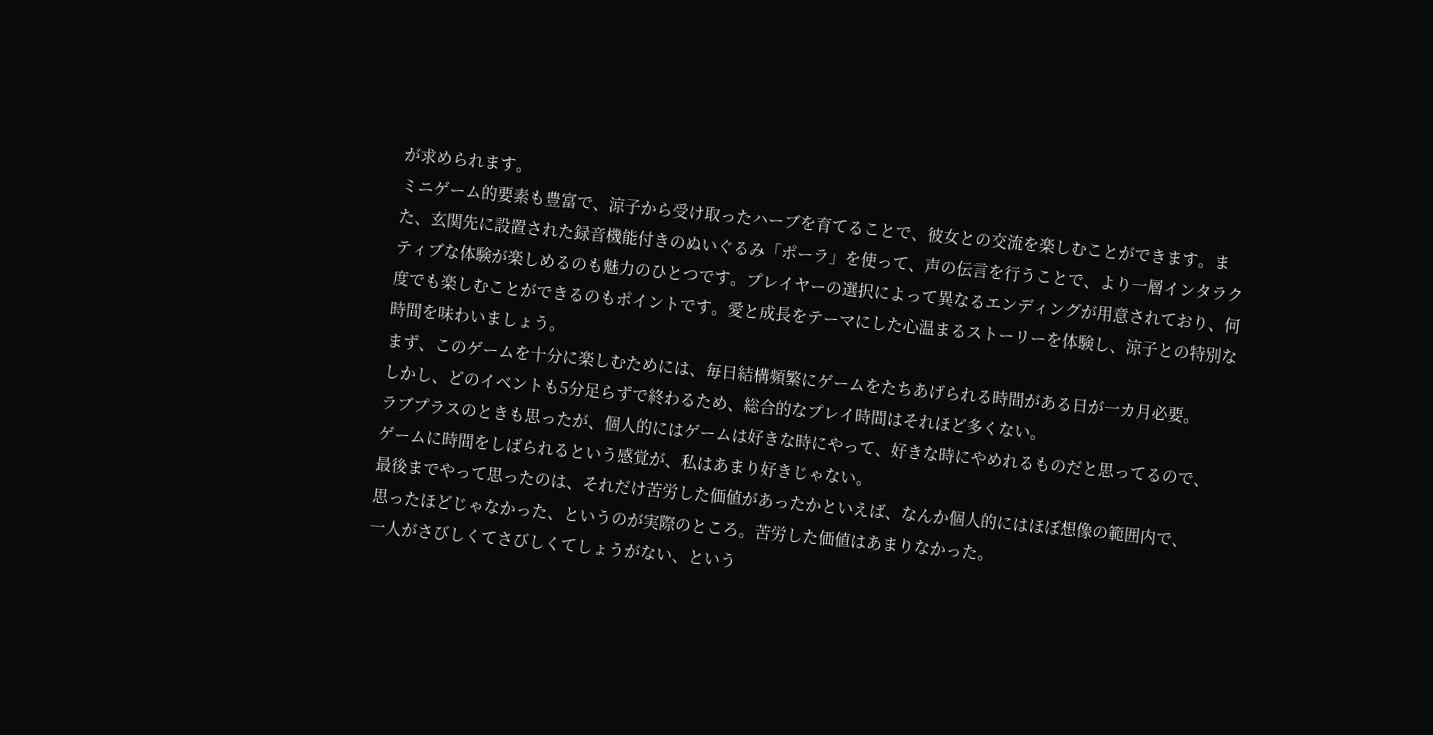が求められます。
ミニゲーム的要素も豊富で、涼子から受け取ったハーブを育てることで、彼女との交流を楽しむことができます。また、玄関先に設置された録音機能付きのぬいぐるみ「ポーラ」を使って、声の伝言を行うことで、より一層インタラクティブな体験が楽しめるのも魅力のひとつです。プレイヤーの選択によって異なるエンディングが用意されており、何度でも楽しむことができるのもポイントです。愛と成長をテーマにした心温まるストーリーを体験し、涼子との特別な時間を味わいましょう。
まず、このゲームを十分に楽しむためには、毎日結構頻繁にゲームをたちあげられる時間がある日が一カ月必要。
しかし、どのイベントも5分足らずで終わるため、総合的なプレイ時間はそれほど多くない。
ラブプラスのときも思ったが、個人的にはゲームは好きな時にやって、好きな時にやめれるものだと思ってるので、
ゲームに時間をしばられるという感覚が、私はあまり好きじゃない。
最後までやって思ったのは、それだけ苦労した価値があったかといえば、なんか個人的にはほぼ想像の範囲内で、
思ったほどじゃなかった、というのが実際のところ。苦労した価値はあまりなかった。
一人がさびしくてさびしくてしょうがない、という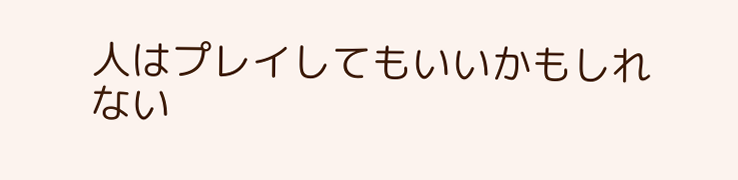人はプレイしてもいいかもしれない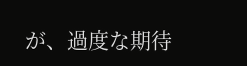が、過度な期待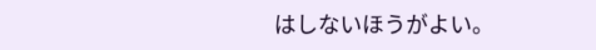はしないほうがよい。